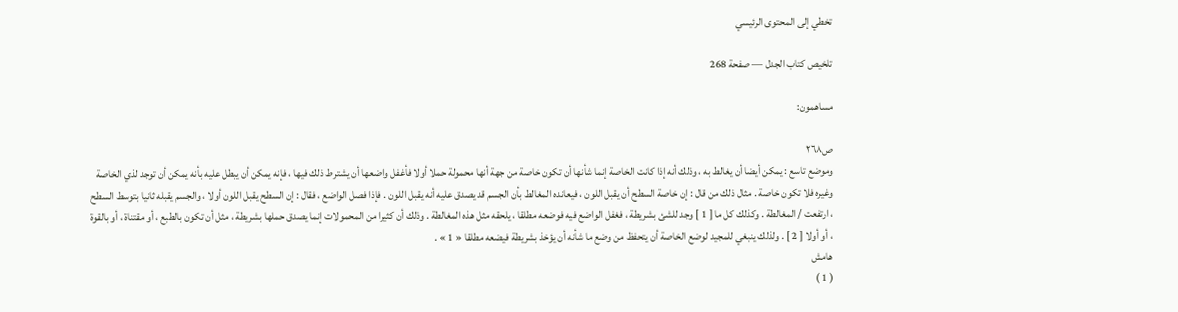تخطي إلى المحتوى الرئيسي

تلخيص كتاب الجدل — صفحة 268

مساهمون:

ص٢٦٨
وموضع تاسع : يمكن أيضا أن يغالط به ، وذلك أنه إذا كانت الخاصة إنما شأنها أن تكون خاصة من جهة أنها محمولة حملا أولا فأغفل واضعها أن يشترط ذلك فيها ، فإنه يمكن أن يبطل عليه بأنه يمكن أن توجد لذي الخاصة وغيره فلا تكون خاصة . مثال ذلك من قال : إن خاصة السطح أن يقبل اللون ، فيعانده المغالط بأن الجسم قد يصدق عليه أنه يقبل اللون . فإذا فصل الواضع ، فقال : إن السطح يقبل اللون أولا ، والجسم يقبله ثانيا بتوسط السطح ، ارتفعت / المغالطة . وكذلك كل ما [ 1 ] وجد للشئ بشريطة ، فغفل الواضع فيه فوضعه مطلقا ، يلحقه مثل هذه المغالطة . وذلك أن كثيرا من المحمولات إنما يصدق حملها بشريطة ، مثل أن تكون بالطبع ، أو مقتناة ، أو بالقوة ، أو أولا [ 2 ] . ولذلك ينبغي للمجيد لوضع الخاصة أن يتحفظ من وضع ما شأنه أن يؤخذ بشريطة فيضعه مطلقا « 1 » .
هامش
( 1 )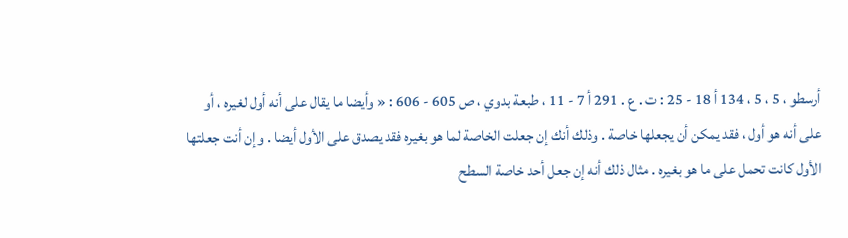أرسطو ، 5 ، 5 ، 134 أ 18 - 25 : ت . ع . 291 أ 7 - 11 ، طبعة بدوي ، ص 605 - 606 : « وأيضا ما يقال على أنه أول لغيره ، أو على أنه هو أول ، فقد يمكن أن يجعلها خاصة . وذلك أنك إن جعلت الخاصة لما هو بغيره فقد يصدق على الأول أيضا . وإن أنت جعلتها الأول كانت تحمل على ما هو بغيره . مثال ذلك أنه إن جعل أحد خاصة السطح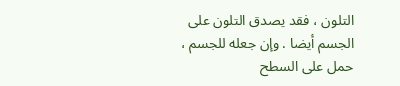التلون ، فقد يصدق التلون على الجسم أيضا . وإن جعله للجسم ، حمل على السطح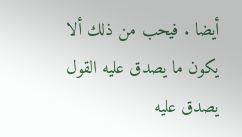أيضا . فيحب من ذلك ألا يكون ما يصدق عليه القول يصدق عليه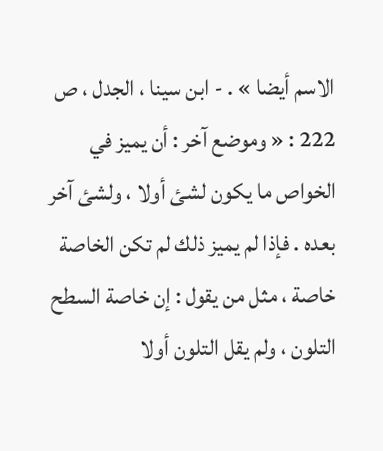الاسم أيضا » . - ابن سينا ، الجدل ، ص 222 : « وموضع آخر : أن يميز في الخواص ما يكون لشئ أولا ، ولشئ آخر بعده . فإذا لم يميز ذلك لم تكن الخاصة خاصة ، مثل من يقول : إن خاصة السطح التلون ، ولم يقل التلون أولا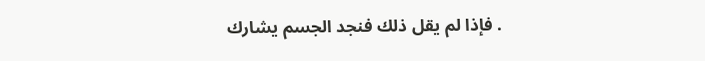. فإذا لم يقل ذلك فنجد الجسم يشارك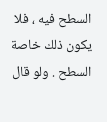السطح فيه ، فلا يكون ذلك خاصة السطح . ولو قال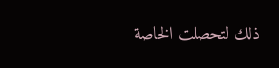ذلك لتحصلت الخاصة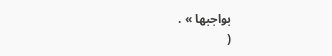بواجبها » .
(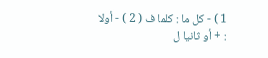1 ) - كل ما : كلما ف ( 2 ) - أولا : + أو ثانيا ل